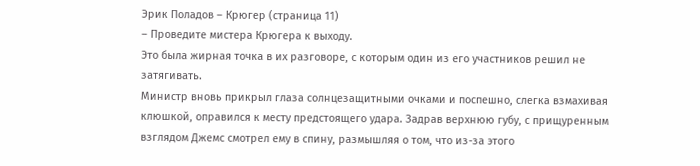Эрик Поладов – Крюгер (страница 11)
– Проведите мистера Крюгера к выходу.
Это была жирная точка в их разговоре, с которым один из его участников решил не затягивать.
Министр вновь прикрыл глаза солнцезащитными очками и поспешно, слегка взмахивая клюшкой, оправился к месту предстоящего удара. Задрав верхнюю губу, с прищуренным взглядом Джемс смотрел ему в спину, размышляя о том, что из-за этого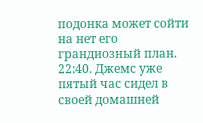подонка может сойти на нет его грандиозный план.
22:40. Джемс уже пятый час сидел в своей домашней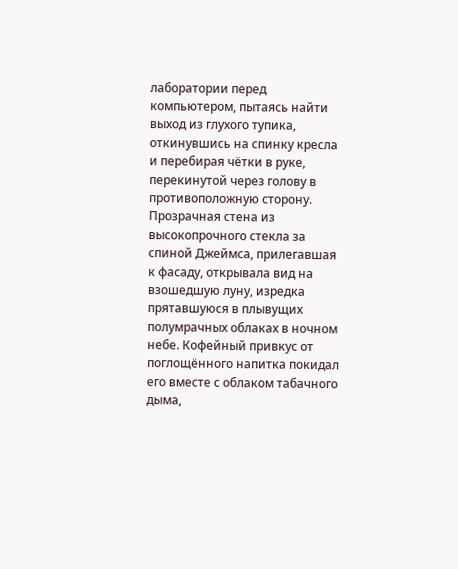лаборатории перед компьютером, пытаясь найти выход из глухого тупика, откинувшись на спинку кресла и перебирая чётки в руке, перекинутой через голову в противоположную сторону. Прозрачная стена из высокопрочного стекла за спиной Джеймса, прилегавшая к фасаду, открывала вид на взошедшую луну, изредка прятавшуюся в плывущих полумрачных облаках в ночном небе. Кофейный привкус от поглощённого напитка покидал его вместе с облаком табачного дыма,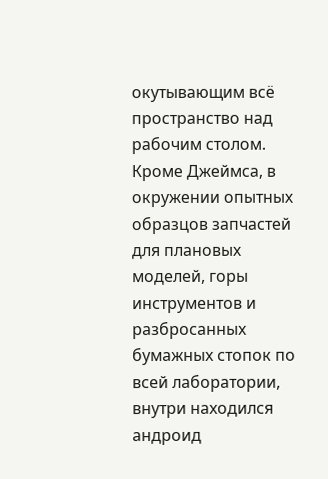окутывающим всё пространство над рабочим столом. Кроме Джеймса, в окружении опытных образцов запчастей для плановых моделей, горы инструментов и разбросанных бумажных стопок по всей лаборатории, внутри находился андроид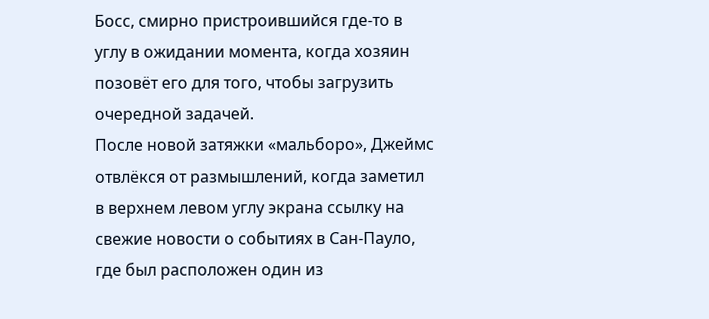Босс, смирно пристроившийся где-то в углу в ожидании момента, когда хозяин позовёт его для того, чтобы загрузить очередной задачей.
После новой затяжки «мальборо», Джеймс отвлёкся от размышлений, когда заметил в верхнем левом углу экрана ссылку на свежие новости о событиях в Сан-Пауло, где был расположен один из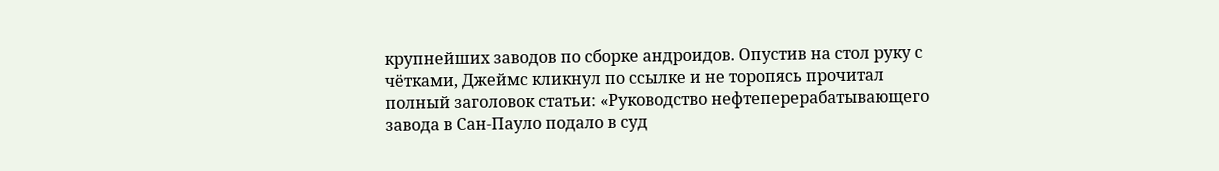крупнейших заводов по сборке андроидов. Опустив на стол руку с чётками, Джеймс кликнул по ссылке и не торопясь прочитал полный заголовок статьи: «Руководство нефтеперерабатывающего завода в Сан-Пауло подало в суд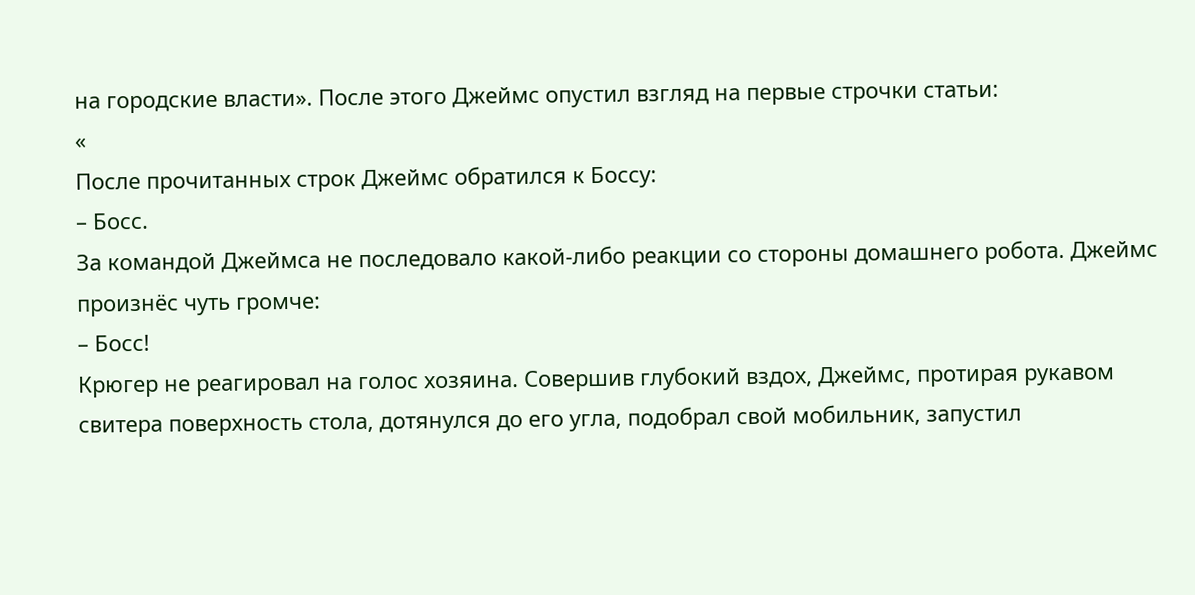на городские власти». После этого Джеймс опустил взгляд на первые строчки статьи:
«
После прочитанных строк Джеймс обратился к Боссу:
– Босс.
За командой Джеймса не последовало какой-либо реакции со стороны домашнего робота. Джеймс произнёс чуть громче:
– Босс!
Крюгер не реагировал на голос хозяина. Совершив глубокий вздох, Джеймс, протирая рукавом свитера поверхность стола, дотянулся до его угла, подобрал свой мобильник, запустил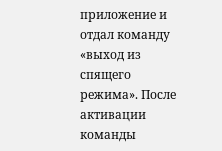приложение и отдал команду «выход из спящего режима». После активации команды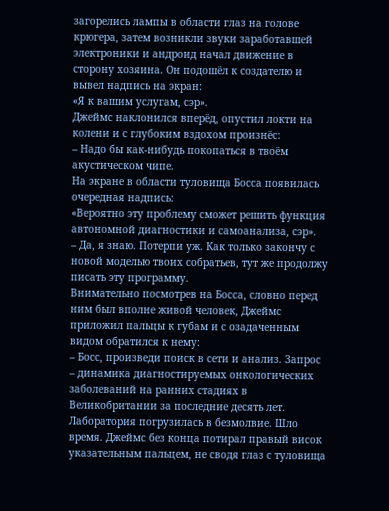загорелись лампы в области глаз на голове крюгера, затем возникли звуки заработавшей электроники и андроид начал движение в сторону хозяина. Он подошёл к создателю и вывел надпись на экран:
«Я к вашим услугам, сэр».
Джеймс наклонился вперёд, опустил локти на колени и с глубоким вздохом произнёс:
– Надо бы как-нибудь покопаться в твоём акустическом чипе.
На экране в области туловища Босса появилась очередная надпись:
«Вероятно эту проблему сможет решить функция автономной диагностики и самоанализа, сэр».
– Да, я знаю. Потерпи уж. Как только закончу с новой моделью твоих собратьев, тут же продолжу писать эту программу.
Внимательно посмотрев на Босса, словно перед ним был вполне живой человек, Джеймс приложил пальцы к губам и с озадаченным видом обратился к нему:
– Босс, произведи поиск в сети и анализ. Запрос – динамика диагностируемых онкологических заболеваний на ранних стадиях в Великобритании за последние десять лет.
Лаборатория погрузилась в безмолвие. Шло время. Джеймс без конца потирал правый висок указательным пальцем, не сводя глаз с туловища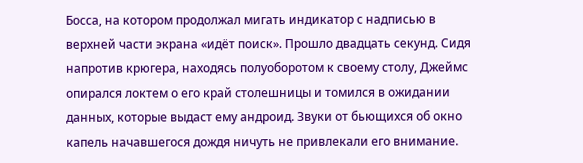Босса, на котором продолжал мигать индикатор с надписью в верхней части экрана «идёт поиск». Прошло двадцать секунд. Сидя напротив крюгера, находясь полуоборотом к своему столу, Джеймс опирался локтем о его край столешницы и томился в ожидании данных, которые выдаст ему андроид. Звуки от бьющихся об окно капель начавшегося дождя ничуть не привлекали его внимание.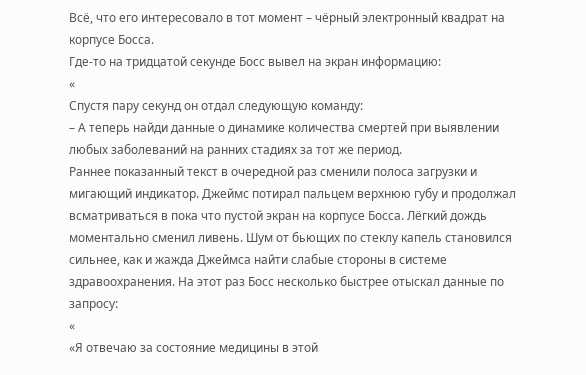Всё, что его интересовало в тот момент – чёрный электронный квадрат на корпусе Босса.
Где-то на тридцатой секунде Босс вывел на экран информацию:
«
Спустя пару секунд он отдал следующую команду:
– А теперь найди данные о динамике количества смертей при выявлении любых заболеваний на ранних стадиях за тот же период.
Раннее показанный текст в очередной раз сменили полоса загрузки и мигающий индикатор. Джеймс потирал пальцем верхнюю губу и продолжал всматриваться в пока что пустой экран на корпусе Босса. Лёгкий дождь моментально сменил ливень. Шум от бьющих по стеклу капель становился сильнее, как и жажда Джеймса найти слабые стороны в системе здравоохранения. На этот раз Босс несколько быстрее отыскал данные по запросу:
«
«Я отвечаю за состояние медицины в этой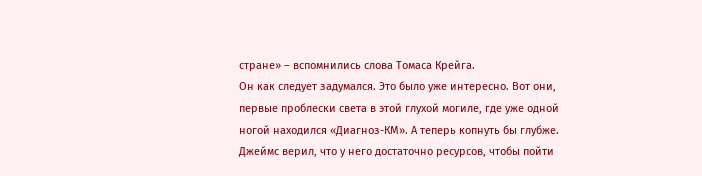стране» – вспомнились слова Томаса Крейга.
Он как следует задумался. Это было уже интересно. Вот они, первые проблески света в этой глухой могиле, где уже одной ногой находился «Диагноз-КМ». А теперь копнуть бы глубже. Джеймс верил, что у него достаточно ресурсов, чтобы пойти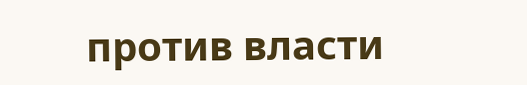против власти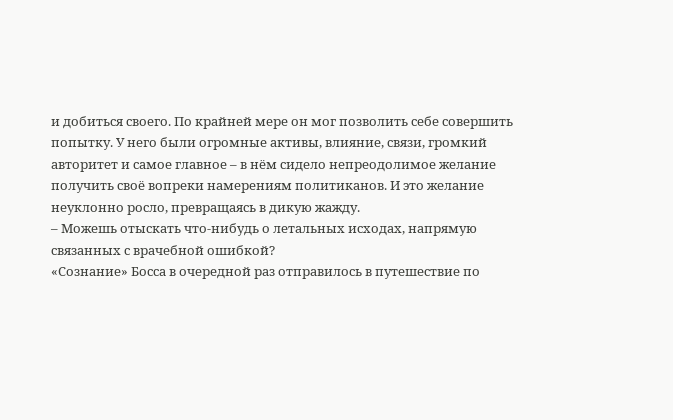и добиться своего. По крайней мере он мог позволить себе совершить попытку. У него были огромные активы, влияние, связи, громкий авторитет и самое главное – в нём сидело непреодолимое желание получить своё вопреки намерениям политиканов. И это желание неуклонно росло, превращаясь в дикую жажду.
– Можешь отыскать что-нибудь о летальных исходах, напрямую связанных с врачебной ошибкой?
«Сознание» Босса в очередной раз отправилось в путешествие по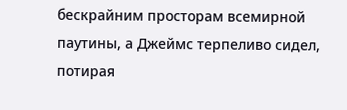бескрайним просторам всемирной паутины, а Джеймс терпеливо сидел, потирая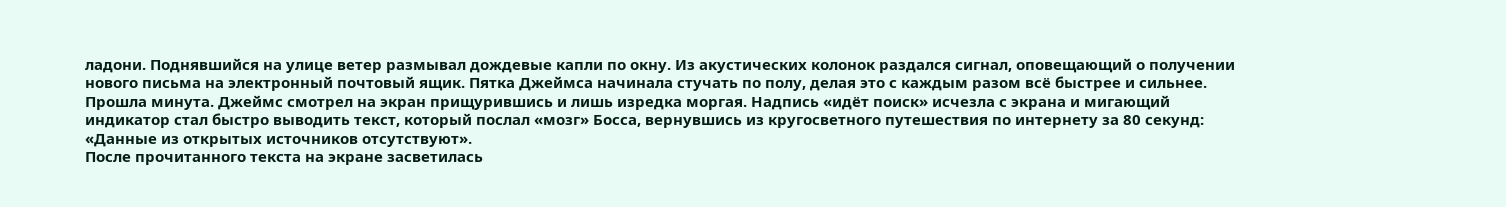ладони. Поднявшийся на улице ветер размывал дождевые капли по окну. Из акустических колонок раздался сигнал, оповещающий о получении нового письма на электронный почтовый ящик. Пятка Джеймса начинала стучать по полу, делая это с каждым разом всё быстрее и сильнее. Прошла минута. Джеймс смотрел на экран прищурившись и лишь изредка моргая. Надпись «идёт поиск» исчезла с экрана и мигающий индикатор стал быстро выводить текст, который послал «мозг» Босса, вернувшись из кругосветного путешествия по интернету за 80 секунд:
«Данные из открытых источников отсутствуют».
После прочитанного текста на экране засветилась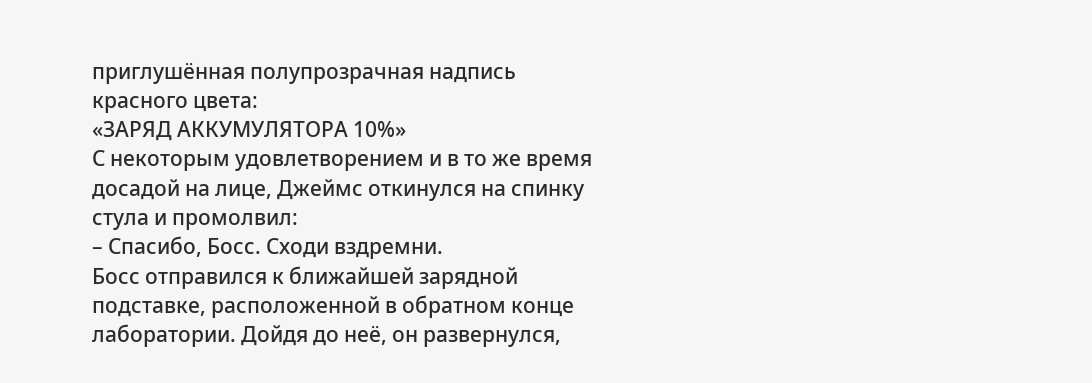приглушённая полупрозрачная надпись красного цвета:
«ЗАРЯД АККУМУЛЯТОРА 10%»
С некоторым удовлетворением и в то же время досадой на лице, Джеймс откинулся на спинку стула и промолвил:
– Спасибо, Босс. Сходи вздремни.
Босс отправился к ближайшей зарядной подставке, расположенной в обратном конце лаборатории. Дойдя до неё, он развернулся,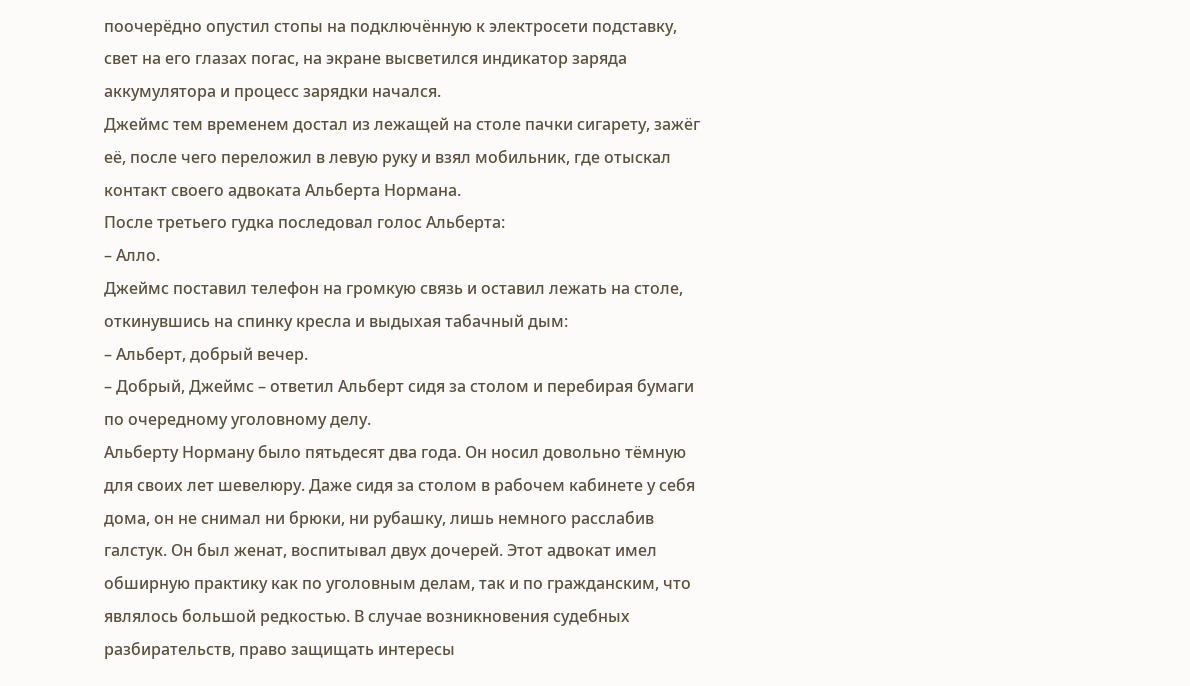поочерёдно опустил стопы на подключённую к электросети подставку, свет на его глазах погас, на экране высветился индикатор заряда аккумулятора и процесс зарядки начался.
Джеймс тем временем достал из лежащей на столе пачки сигарету, зажёг её, после чего переложил в левую руку и взял мобильник, где отыскал контакт своего адвоката Альберта Нормана.
После третьего гудка последовал голос Альберта:
– Алло.
Джеймс поставил телефон на громкую связь и оставил лежать на столе, откинувшись на спинку кресла и выдыхая табачный дым:
– Альберт, добрый вечер.
– Добрый, Джеймс – ответил Альберт сидя за столом и перебирая бумаги по очередному уголовному делу.
Альберту Норману было пятьдесят два года. Он носил довольно тёмную для своих лет шевелюру. Даже сидя за столом в рабочем кабинете у себя дома, он не снимал ни брюки, ни рубашку, лишь немного расслабив галстук. Он был женат, воспитывал двух дочерей. Этот адвокат имел обширную практику как по уголовным делам, так и по гражданским, что являлось большой редкостью. В случае возникновения судебных разбирательств, право защищать интересы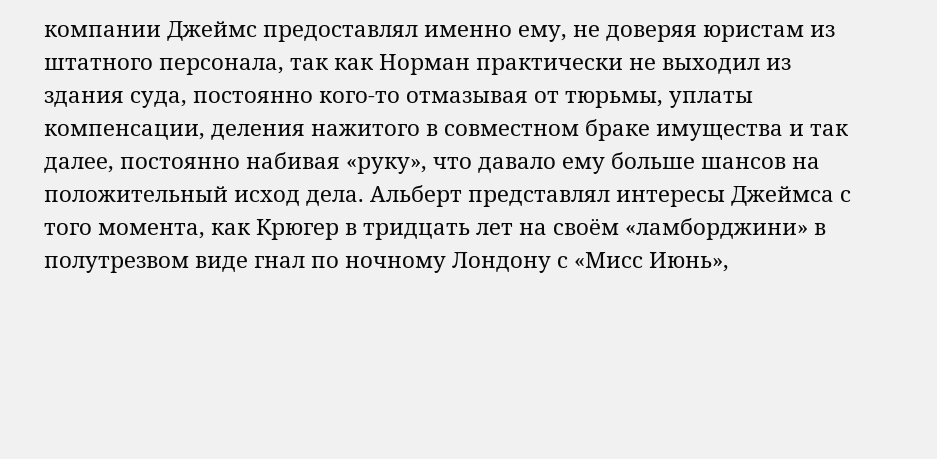компании Джеймс предоставлял именно ему, не доверяя юристам из штатного персонала, так как Норман практически не выходил из здания суда, постоянно кого-то отмазывая от тюрьмы, уплаты компенсации, деления нажитого в совместном браке имущества и так далее, постоянно набивая «руку», что давало ему больше шансов на положительный исход дела. Альберт представлял интересы Джеймса с того момента, как Крюгер в тридцать лет на своём «ламборджини» в полутрезвом виде гнал по ночному Лондону с «Мисс Июнь»,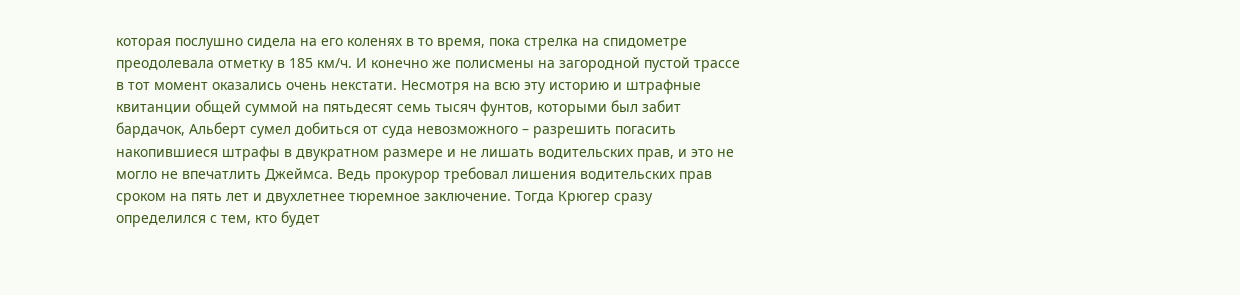которая послушно сидела на его коленях в то время, пока стрелка на спидометре преодолевала отметку в 185 км/ч. И конечно же полисмены на загородной пустой трассе в тот момент оказались очень некстати. Несмотря на всю эту историю и штрафные квитанции общей суммой на пятьдесят семь тысяч фунтов, которыми был забит бардачок, Альберт сумел добиться от суда невозможного – разрешить погасить накопившиеся штрафы в двукратном размере и не лишать водительских прав, и это не могло не впечатлить Джеймса. Ведь прокурор требовал лишения водительских прав сроком на пять лет и двухлетнее тюремное заключение. Тогда Крюгер сразу определился с тем, кто будет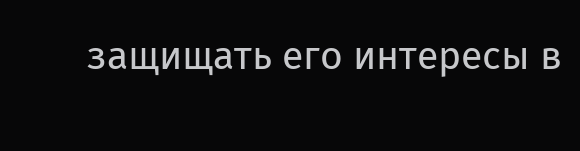защищать его интересы в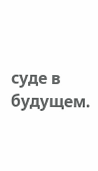суде в будущем.